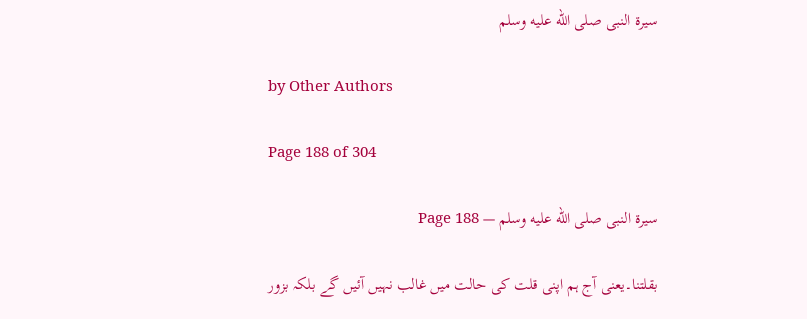سیرة النبی صلى الله عليه وسلم

by Other Authors

Page 188 of 304

سیرة النبی صلى الله عليه وسلم — Page 188

بقلتنا۔یعنی آج ہم اپنی قلت کی حالت میں غالب نہیں آئیں گے بلکہ بزور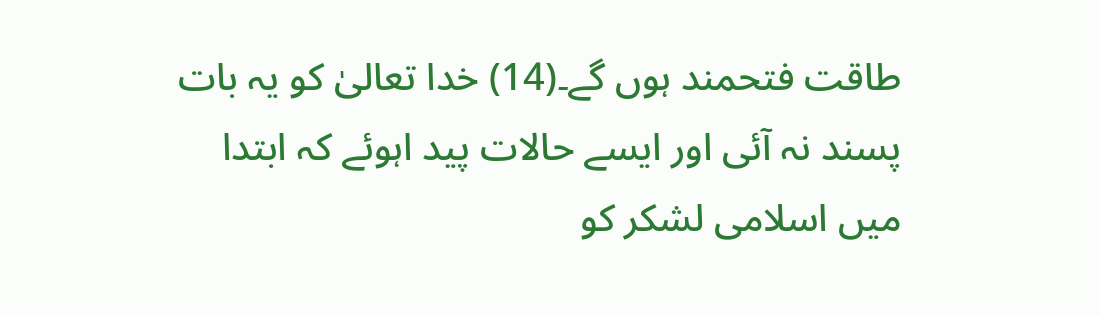طاقت فتحمند ہوں گے۔(14) خدا تعالیٰ کو یہ بات پسند نہ آئی اور ایسے حالات پید اہوئے کہ ابتدا میں اسلامی لشکر کو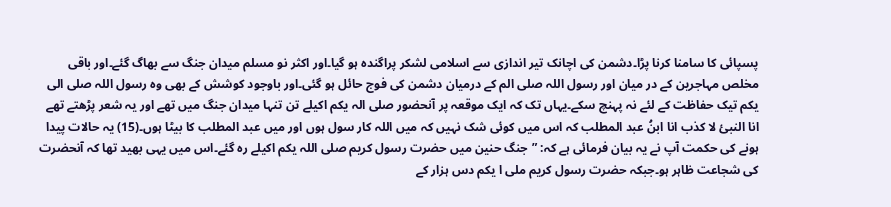پسپائی کا سامنا کرنا پڑا۔دشمن کی اچانک تیر اندازی سے اسلامی لشکر پراگندہ ہو گیا۔اور اکثر نو مسلم میدان جنگ سے بھاگ گئے۔اور باقی مخلص مہاجرین کے در میان اور رسول اللہ صلی الم کے درمیان دشمن کی فوج حائل ہو گئی۔اور باوجود کوشش کے بھی وہ رسول اللہ صلی الی یکم تیک حفاظت کے لئے نہ پہنچ سکے۔یہاں تک کہ ایک موقعہ پر آنحضور صلی الہ یکم اکیلے تن تنہا میدان جنگ میں تھے اور یہ شعر پڑھتے تھے انا النبئ لا كذب انا ابنُ عبد المطلب کہ اس میں کوئی شک نہیں کہ میں اللہ کار سول ہوں اور میں عبد المطلب کا بیٹا ہوں۔(15) یہ حالات پیدا ہونے کی حکمت آپ نے یہ بیان فرمائی ہے کہ: ”جنگ حنین میں حضرت رسول کریم صلی اللہ یکم اکیلے رہ گئے۔اس میں یہی بھید تھا کہ آنحضرت کی شجاعت ظاہر ہو۔جبکہ حضرت رسول کریم ملی ا یکم دس ہزار کے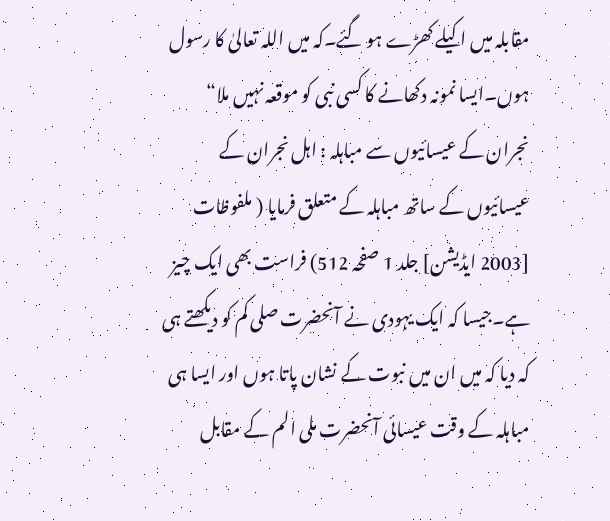مقابلہ میں اکیلے کھڑے ہو گئے۔کہ میں اللہ تعالیٰ کا رسول ہوں۔ایسا نمونہ دکھانے کا کسی نبی کو موقعہ نہیں ملا“ نجران کے عیسائیوں سے مباہلہ : اہل نجران کے عیسائیوں کے ساتھ مباہلہ کے متعلق فرمایا ( ملفوظات [2003 ایڈیشن] جلد 1 صفحہ 512) فراست بھی ایک چیز ہے۔جیسا کہ ایک یہودی نے آنحضرت صلی کم کو دیکھتے ہی کہ دیا کہ میں ان میں نبوت کے نشان پاتا ہوں اور ایسا ہی مباہلہ کے وقت عیسائی آنحضرت ملی الم کے مقابل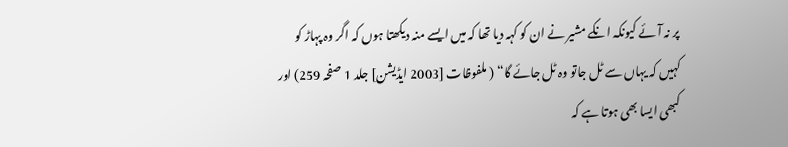پر نہ آئے کیونکہ انکے مشیر نے ان کو کہہ دیا تھا کہ میں ایسے منہ دیکھتا ہوں کہ اگر وہ پہاڑ کو کہیں کہ یہاں سے ٹل جاتو وہ ٹل جائے گا“ ( ملفوظات [2003 ایڈیشن] جلد 1 صفحہ 259) اور کبھی ایسا بھی ہوتا ہے کہ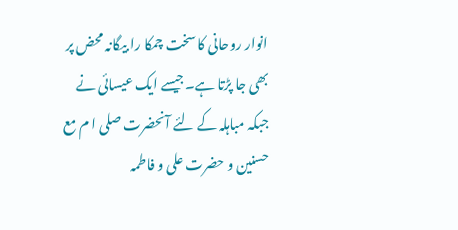انوار روحانی کا سخت چمکا را بیگانہ محض پر بھی جا پڑتا ہے۔جیسے ایک عیسائی نے جبکہ مباہلہ کے لئے آنحضرت صلی ا م مع حسنین و حضرت علی و فاطمہ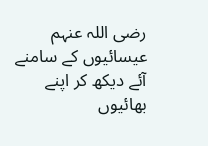رضی اللہ عنہم عیسائیوں کے سامنے آئے دیکھ کر اپنے بھائیوں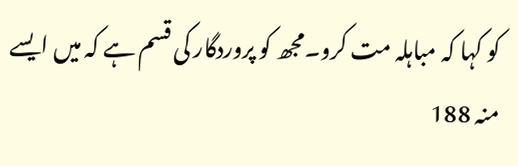کو کہا کہ مباہلہ مت کرو۔مجھ کو پروردگار کی قسم ہے کہ میں ایسے منہ 188